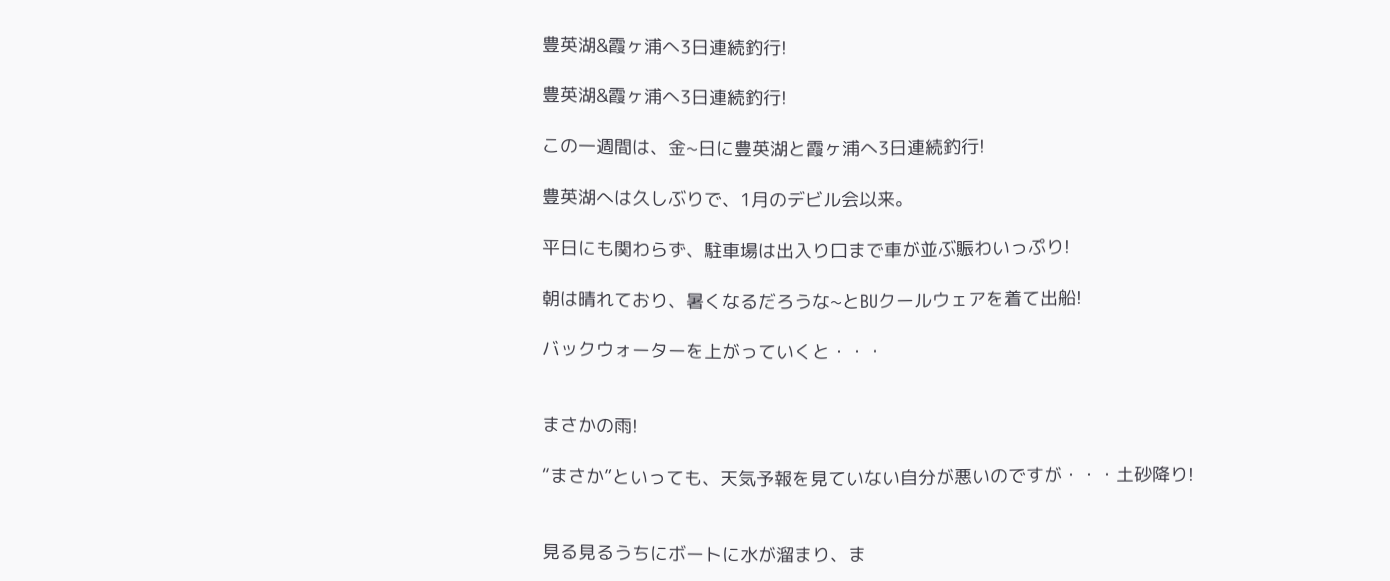豊英湖&霞ヶ浦へ3日連続釣行!

豊英湖&霞ヶ浦へ3日連続釣行!

この一週間は、金~日に豊英湖と霞ヶ浦へ3日連続釣行!

豊英湖へは久しぶりで、1月のデビル会以来。

平日にも関わらず、駐車場は出入り口まで車が並ぶ賑わいっぷり!

朝は晴れており、暑くなるだろうな~とBUクールウェアを着て出船!

バックウォーターを上がっていくと・・・


まさかの雨!

“まさか”といっても、天気予報を見ていない自分が悪いのですが・・・土砂降り!


見る見るうちにボートに水が溜まり、ま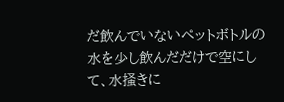だ飲んでいないペットボトルの水を少し飲んだだけで空にして、水掻きに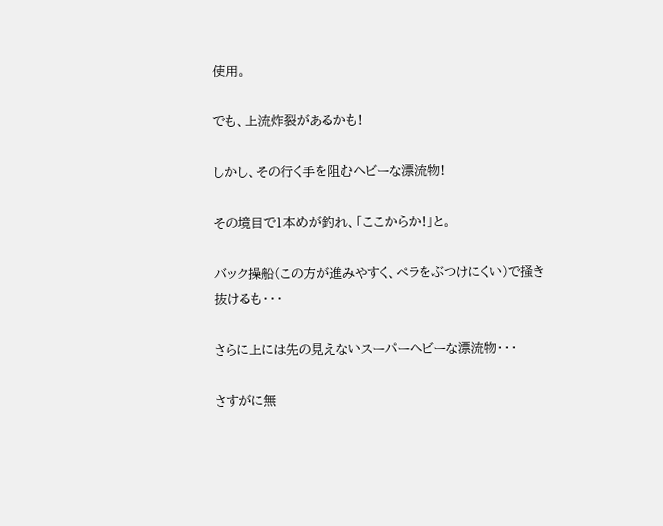使用。

でも、上流炸裂があるかも!

しかし、その行く手を阻むヘビーな漂流物!

その境目で1本めが釣れ、「ここからか!」と。

バック操船(この方が進みやすく、ペラをぶつけにくい)で掻き抜けるも・・・

さらに上には先の見えないスーパーヘビーな漂流物・・・

さすがに無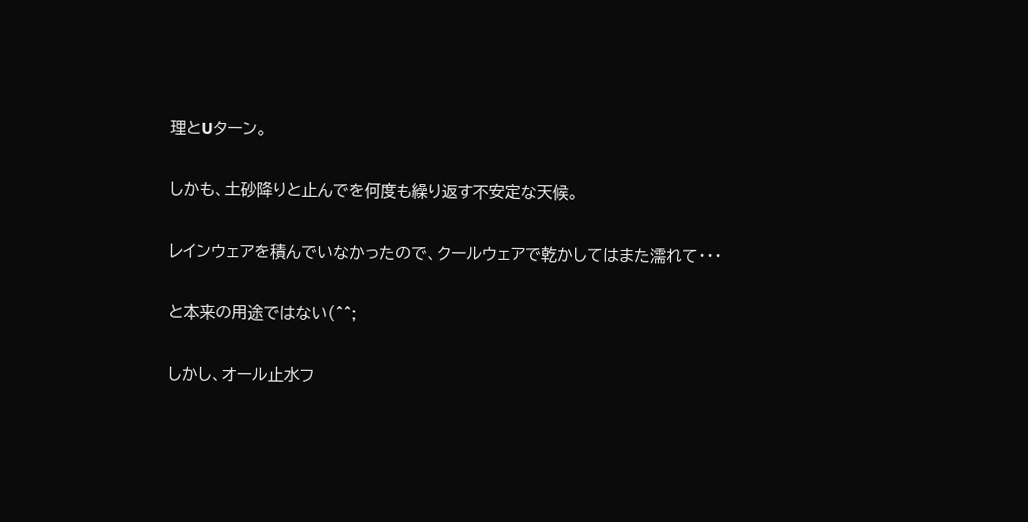理とUターン。

しかも、土砂降りと止んでを何度も繰り返す不安定な天候。

レインウェアを積んでいなかったので、クールウェアで乾かしてはまた濡れて・・・

と本来の用途ではない(^^;

しかし、オール止水フ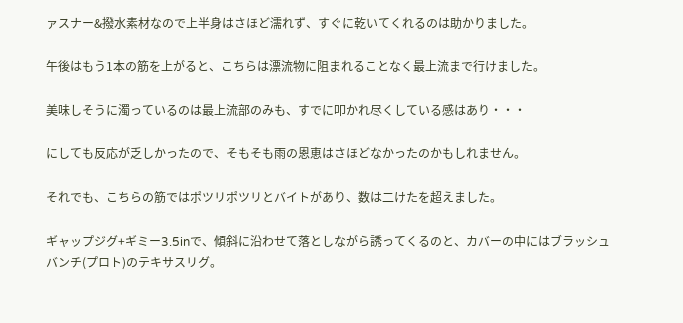ァスナー&撥水素材なので上半身はさほど濡れず、すぐに乾いてくれるのは助かりました。

午後はもう1本の筋を上がると、こちらは漂流物に阻まれることなく最上流まで行けました。

美味しそうに濁っているのは最上流部のみも、すでに叩かれ尽くしている感はあり・・・

にしても反応が乏しかったので、そもそも雨の恩恵はさほどなかったのかもしれません。

それでも、こちらの筋ではポツリポツリとバイトがあり、数は二けたを超えました。

ギャップジグ+ギミー3.5inで、傾斜に沿わせて落としながら誘ってくるのと、カバーの中にはブラッシュバンチ(プロト)のテキサスリグ。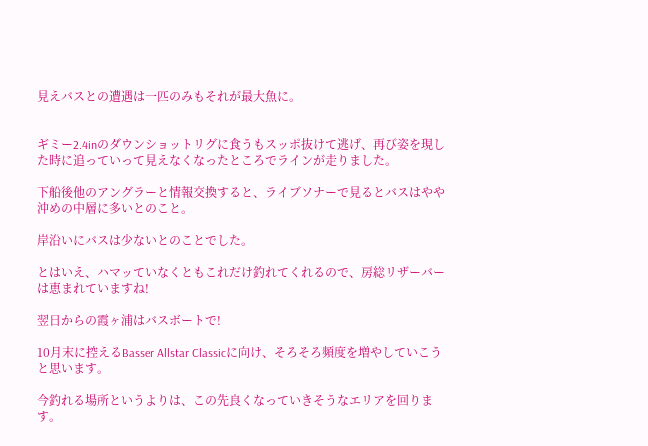見えバスとの遭遇は一匹のみもそれが最大魚に。


ギミー2.4inのダウンショットリグに食うもスッポ抜けて逃げ、再び姿を現した時に追っていって見えなくなったところでラインが走りました。

下船後他のアングラーと情報交換すると、ライブソナーで見るとバスはやや沖めの中層に多いとのこと。

岸沿いにバスは少ないとのことでした。

とはいえ、ハマッていなくともこれだけ釣れてくれるので、房総リザーバーは恵まれていますね!

翌日からの霞ヶ浦はバスボートで!

10月末に控えるBasser Allstar Classicに向け、そろそろ頻度を増やしていこうと思います。

今釣れる場所というよりは、この先良くなっていきそうなエリアを回ります。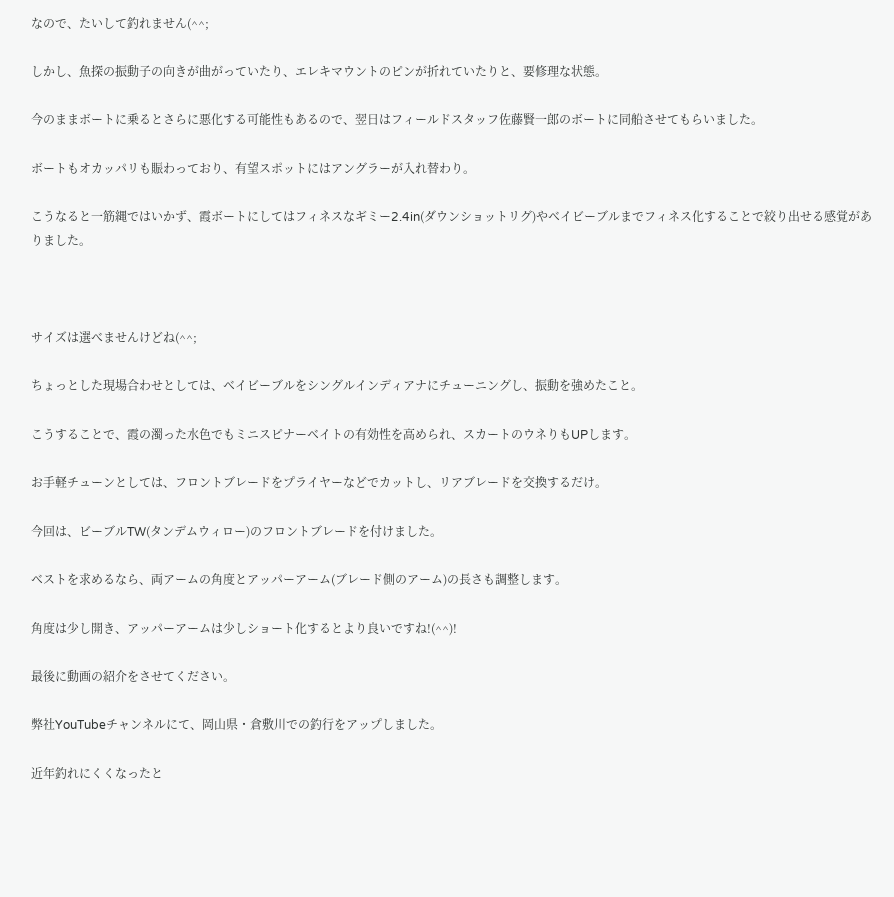なので、たいして釣れません(^^;

しかし、魚探の振動子の向きが曲がっていたり、エレキマウントのピンが折れていたりと、要修理な状態。

今のままボートに乗るとさらに悪化する可能性もあるので、翌日はフィールドスタッフ佐藤賢一郎のボートに同船させてもらいました。

ボートもオカッパリも賑わっており、有望スポットにはアングラーが入れ替わり。

こうなると一筋縄ではいかず、霞ボートにしてはフィネスなギミー2.4in(ダウンショットリグ)やベイビーブルまでフィネス化することで絞り出せる感覚がありました。



サイズは選べませんけどね(^^;

ちょっとした現場合わせとしては、ベイビーブルをシングルインディアナにチューニングし、振動を強めたこと。

こうすることで、霞の濁った水色でもミニスピナーベイトの有効性を高められ、スカートのウネりもUPします。

お手軽チューンとしては、フロントブレードをプライヤーなどでカットし、リアブレードを交換するだけ。

今回は、ビーブルTW(タンデムウィロー)のフロントブレードを付けました。

ベストを求めるなら、両アームの角度とアッパーアーム(ブレード側のアーム)の長さも調整します。

角度は少し開き、アッパーアームは少しショート化するとより良いですね!(^^)!

最後に動画の紹介をさせてください。

弊社YouTubeチャンネルにて、岡山県・倉敷川での釣行をアップしました。

近年釣れにくくなったと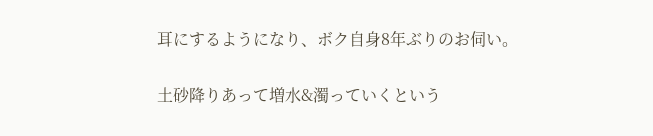耳にするようになり、ボク自身8年ぶりのお伺い。

土砂降りあって増水&濁っていくという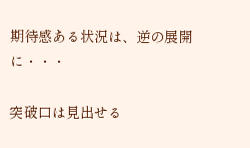期待感ある状況は、逆の展開に・・・

突破口は見出せる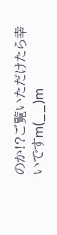のか!?ご覧いただけたら幸いですm(__)m